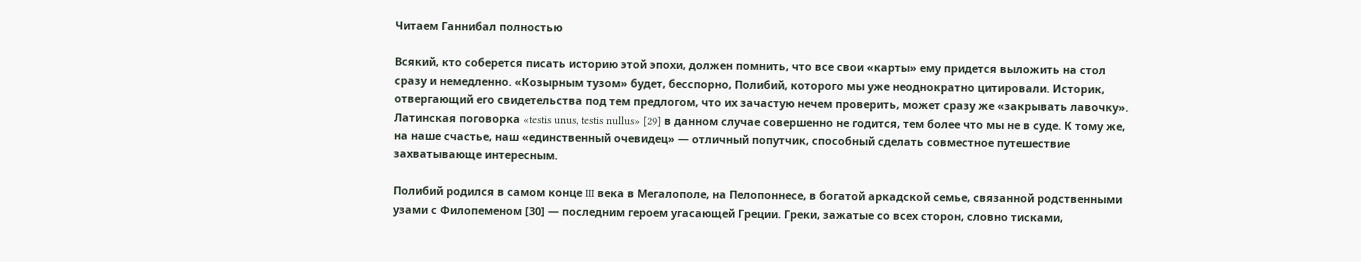Читаем Ганнибал полностью

Всякий, кто соберется писать историю этой эпохи, должен помнить, что все свои «карты» ему придется выложить на стол сразу и немедленно. «Козырным тузом» будет, бесспорно, Полибий, которого мы уже неоднократно цитировали. Историк, отвергающий его свидетельства под тем предлогом, что их зачастую нечем проверить, может сразу же «закрывать лавочку». Латинская поговорка «testis unus, testis nullus» [29] в данном случае совершенно не годится, тем более что мы не в суде. К тому же, на наше счастье, наш «единственный очевидец» — отличный попутчик, способный сделать совместное путешествие захватывающе интересным.

Полибий родился в самом конце III века в Мегалополе, на Пелопоннесе, в богатой аркадской семье, связанной родственными узами с Филопеменом [30] — последним героем угасающей Греции. Греки, зажатые со всех сторон, словно тисками,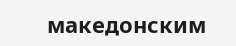македонским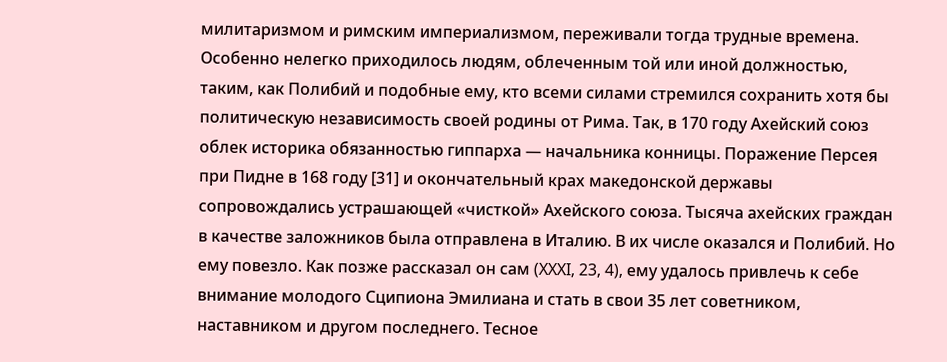милитаризмом и римским империализмом, переживали тогда трудные времена. Особенно нелегко приходилось людям, облеченным той или иной должностью, таким, как Полибий и подобные ему, кто всеми силами стремился сохранить хотя бы политическую независимость своей родины от Рима. Так, в 170 году Ахейский союз облек историка обязанностью гиппарха — начальника конницы. Поражение Персея при Пидне в 168 году [31] и окончательный крах македонской державы сопровождались устрашающей «чисткой» Ахейского союза. Тысяча ахейских граждан в качестве заложников была отправлена в Италию. В их числе оказался и Полибий. Но ему повезло. Как позже рассказал он сам (XXXI, 23, 4), ему удалось привлечь к себе внимание молодого Сципиона Эмилиана и стать в свои 35 лет советником, наставником и другом последнего. Тесное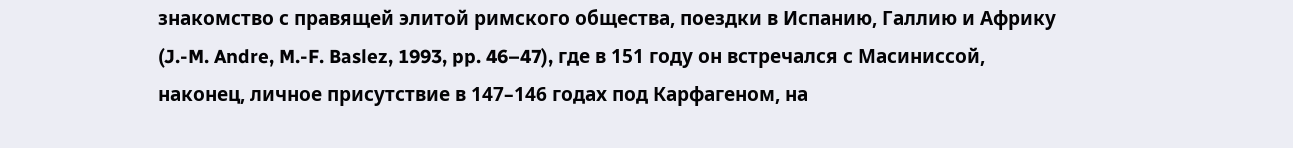знакомство с правящей элитой римского общества, поездки в Испанию, Галлию и Африку (J.-M. Andre, M.-F. Baslez, 1993, pp. 46–47), где в 151 году он встречался с Масиниссой, наконец, личное присутствие в 147–146 годах под Карфагеном, на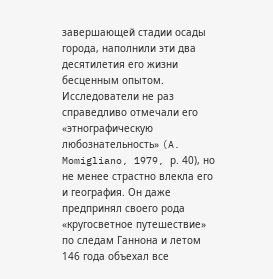завершающей стадии осады города, наполнили эти два десятилетия его жизни бесценным опытом. Исследователи не раз справедливо отмечали его «этнографическую любознательность» (A. Momigliano, 1979, р. 40), но не менее страстно влекла его и география. Он даже предпринял своего рода «кругосветное путешествие» по следам Ганнона и летом 146 года объехал все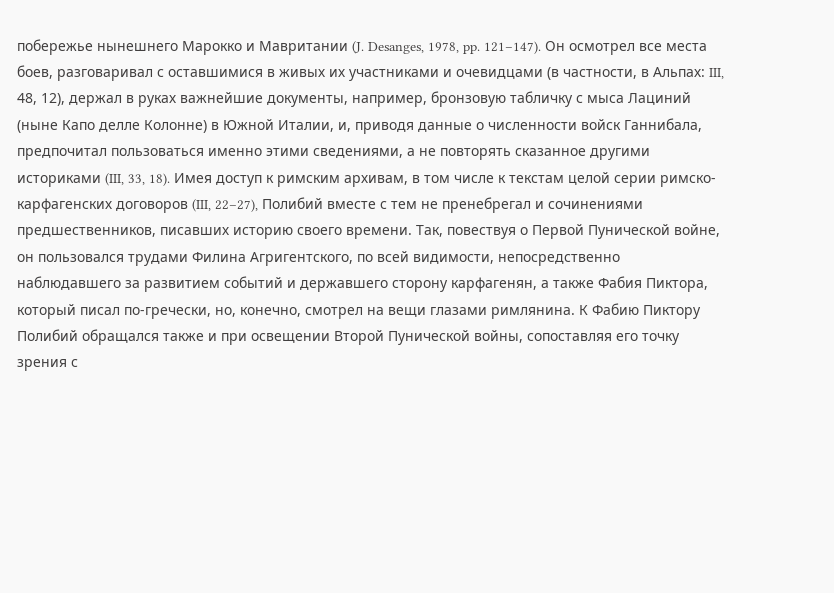побережье нынешнего Марокко и Мавритании (J. Desanges, 1978, pp. 121–147). Он осмотрел все места боев, разговаривал с оставшимися в живых их участниками и очевидцами (в частности, в Альпах: III, 48, 12), держал в руках важнейшие документы, например, бронзовую табличку с мыса Лациний (ныне Капо делле Колонне) в Южной Италии, и, приводя данные о численности войск Ганнибала, предпочитал пользоваться именно этими сведениями, а не повторять сказанное другими историками (III, 33, 18). Имея доступ к римским архивам, в том числе к текстам целой серии римско-карфагенских договоров (III, 22–27), Полибий вместе с тем не пренебрегал и сочинениями предшественников, писавших историю своего времени. Так, повествуя о Первой Пунической войне, он пользовался трудами Филина Агригентского, по всей видимости, непосредственно наблюдавшего за развитием событий и державшего сторону карфагенян, а также Фабия Пиктора, который писал по-гречески, но, конечно, смотрел на вещи глазами римлянина. К Фабию Пиктору Полибий обращался также и при освещении Второй Пунической войны, сопоставляя его точку зрения с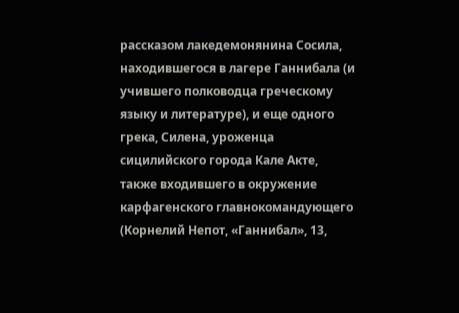рассказом лакедемонянина Сосила, находившегося в лагере Ганнибала (и учившего полководца греческому языку и литературе), и еще одного грека, Силена, уроженца сицилийского города Кале Акте, также входившего в окружение карфагенского главнокомандующего (Корнелий Непот, «Ганнибал», 13,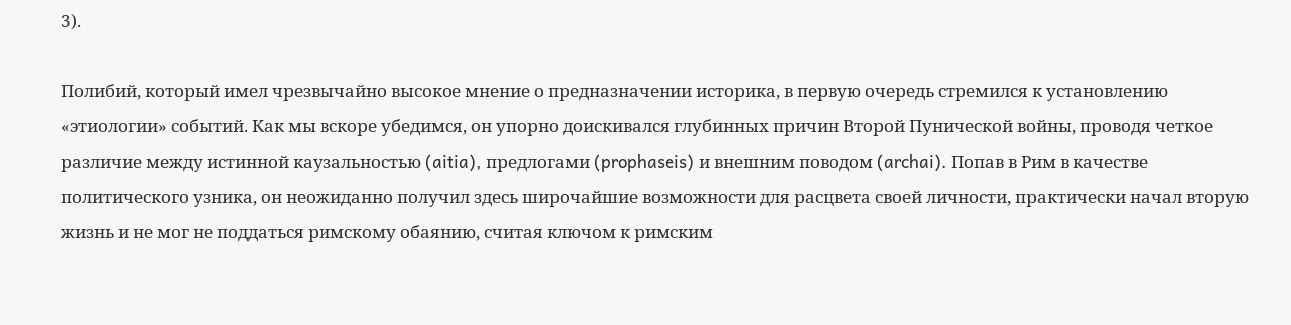3).

Полибий, который имел чрезвычайно высокое мнение о предназначении историка, в первую очередь стремился к установлению «этиологии» событий. Как мы вскоре убедимся, он упорно доискивался глубинных причин Второй Пунической войны, проводя четкое различие между истинной каузальностью (aitia), предлогами (prophaseis) и внешним поводом (archai). Попав в Рим в качестве политического узника, он неожиданно получил здесь широчайшие возможности для расцвета своей личности, практически начал вторую жизнь и не мог не поддаться римскому обаянию, считая ключом к римским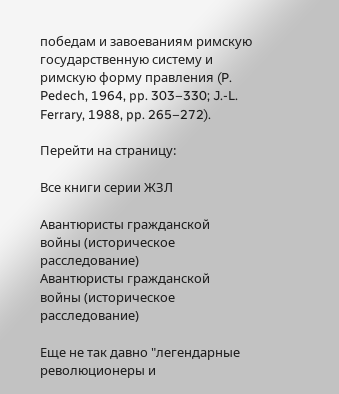победам и завоеваниям римскую государственную систему и римскую форму правления (P. Pedech, 1964, pp. 303–330; J.-L. Ferrary, 1988, pp. 265–272).

Перейти на страницу:

Все книги серии ЖЗЛ

Авантюристы гражданской войны (историческое расследование)
Авантюристы гражданской войны (историческое расследование)

Еще не так давно "легендарные революционеры и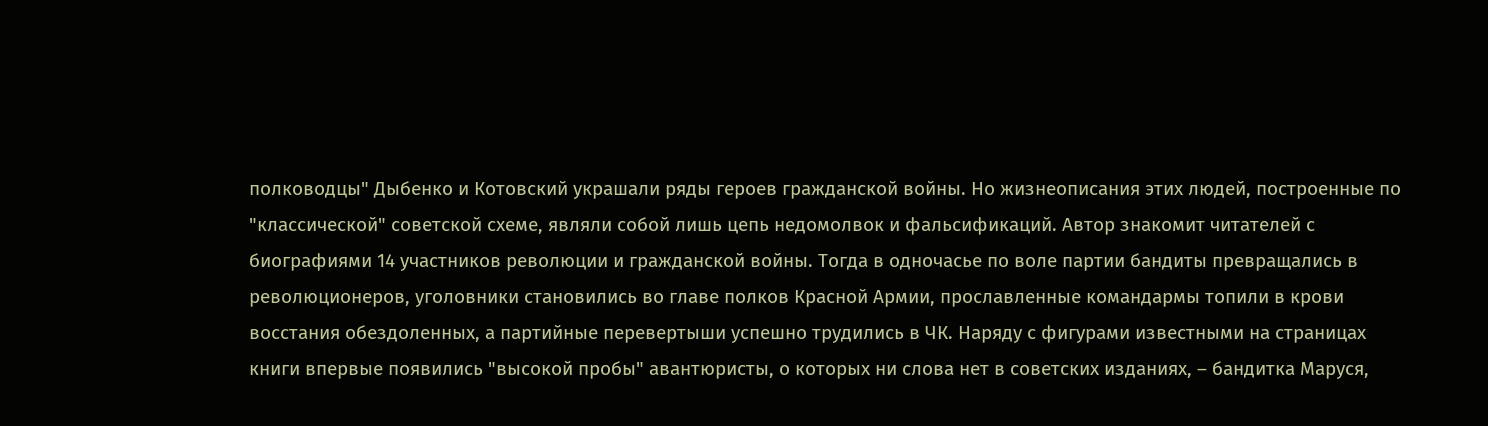полководцы" Дыбенко и Котовский украшали ряды героев гражданской войны. Но жизнеописания этих людей, построенные по "классической" советской схеме, являли собой лишь цепь недомолвок и фальсификаций. Автор знакомит читателей с биографиями 14 участников революции и гражданской войны. Тогда в одночасье по воле партии бандиты превращались в революционеров, уголовники становились во главе полков Красной Армии, прославленные командармы топили в крови восстания обездоленных, а партийные перевертыши успешно трудились в ЧК. Наряду с фигурами известными на страницах книги впервые появились "высокой пробы" авантюристы, о которых ни слова нет в советских изданиях, – бандитка Маруся,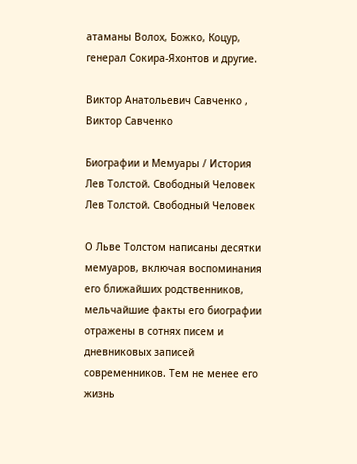атаманы Волох, Божко, Коцур, генерал Сокира-Яхонтов и другие.

Виктор Анатольевич Савченко , Виктор Савченко

Биографии и Мемуары / История
Лев Толстой. Свободный Человек
Лев Толстой. Свободный Человек

О Льве Толстом написаны десятки мемуаров, включая воспоминания его ближайших родственников, мельчайшие факты его биографии отражены в сотнях писем и дневниковых записей современников. Тем не менее его жизнь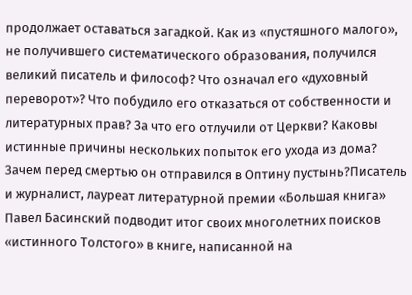продолжает оставаться загадкой. Как из «пустяшного малого», не получившего систематического образования, получился великий писатель и философ? Что означал его «духовный переворот»? Что побудило его отказаться от собственности и литературных прав? За что его отлучили от Церкви? Каковы истинные причины нескольких попыток его ухода из дома? Зачем перед смертью он отправился в Оптину пустынь?Писатель и журналист, лауреат литературной премии «Большая книга» Павел Басинский подводит итог своих многолетних поисков «истинного Толстого» в книге, написанной на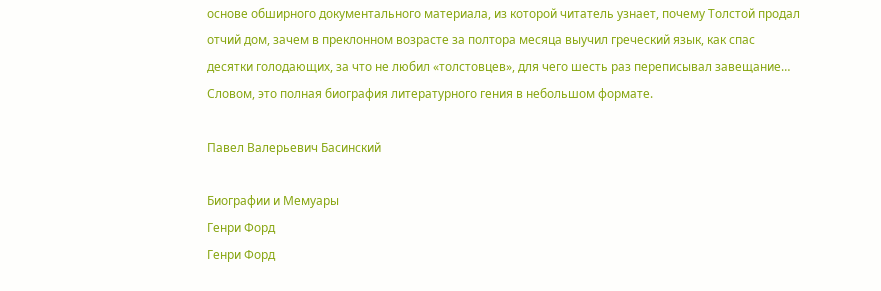основе обширного документального материала, из которой читатель узнает, почему Толстой продал отчий дом, зачем в преклонном возрасте за полтора месяца выучил греческий язык, как спас десятки голодающих, за что не любил «толстовцев», для чего шесть раз переписывал завещание… Словом, это полная биография литературного гения в небольшом формате.

Павел Валерьевич Басинский

Биографии и Мемуары
Генри Форд
Генри Форд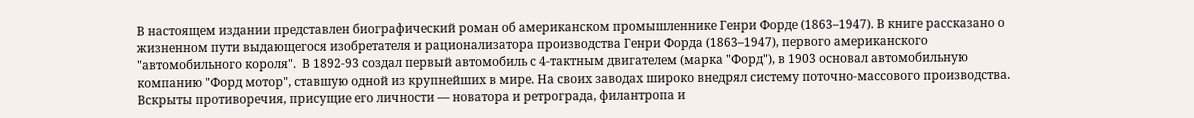В настоящем издании представлен биографический роман об американском промышленнике Генри Форде (1863–1947). В книге рассказано о жизненном пути выдающегося изобретателя и рационализатора производства Генри Форда (1863–1947), первого американского "автомобильного короля".  В 1892-93 создал первый автомобиль с 4-тактным двигателем (марка "Форд"), в 1903 основал автомобильную компанию "Форд мотор", ставшую одной из крупнейших в мире. На своих заводах широко внедрял систему поточно-массового производства. Вскрыты противоречия, присущие его личности — новатора и ретрограда, филантропа и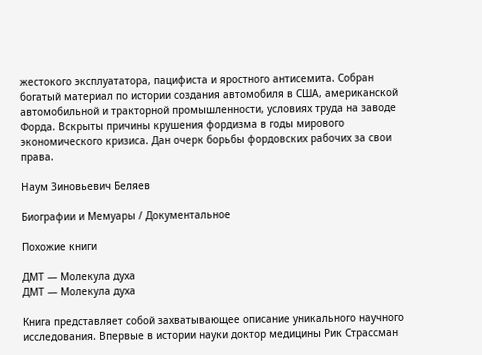жестокого эксплуататора, пацифиста и яростного антисемита. Собран богатый материал по истории создания автомобиля в США, американской автомобильной и тракторной промышленности, условиях труда на заводе Форда. Вскрыты причины крушения фордизма в годы мирового экономического кризиса. Дан очерк борьбы фордовских рабочих за свои права.

Наум Зиновьевич Беляев

Биографии и Мемуары / Документальное

Похожие книги

ДМТ — Молекула духа
ДМТ — Молекула духа

Книга представляет собой захватывающее описание уникального научного исследования. Впервые в истории науки доктор медицины Рик Страссман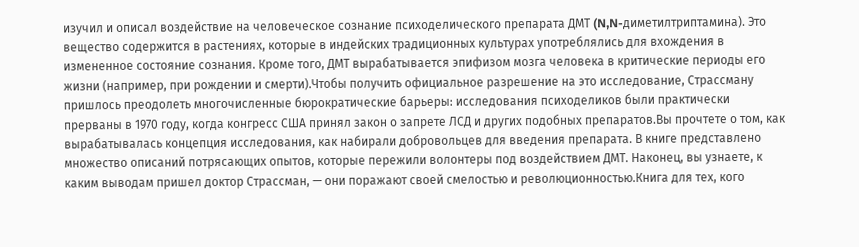изучил и описал воздействие на человеческое сознание психоделического препарата ДМТ (N,N-диметилтриптамина). Это вещество содержится в растениях, которые в индейских традиционных культурах употреблялись для вхождения в измененное состояние сознания. Кроме того, ДМТ вырабатывается эпифизом мозга человека в критические периоды его жизни (например, при рождении и смерти).Чтобы получить официальное разрешение на это исследование, Страссману пришлось преодолеть многочисленные бюрократические барьеры: исследования психоделиков были практически прерваны в 1970 году, когда конгресс США принял закон о запрете ЛСД и других подобных препаратов.Вы прочтете о том, как вырабатывалась концепция исследования, как набирали добровольцев для введения препарата. В книге представлено множество описаний потрясающих опытов, которые пережили волонтеры под воздействием ДМТ. Наконец, вы узнаете, к каким выводам пришел доктор Страссман, — они поражают своей смелостью и революционностью.Книга для тех, кого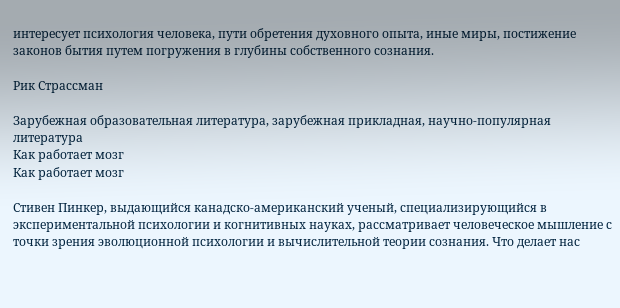интересует психология человека, пути обретения духовного опыта, иные миры, постижение законов бытия путем погружения в глубины собственного сознания.

Рик Страссман

Зарубежная образовательная литература, зарубежная прикладная, научно-популярная литература
Как работает мозг
Как работает мозг

Стивен Пинкер, выдающийся канадско-американский ученый, специализирующийся в экспериментальной психологии и когнитивных науках, рассматривает человеческое мышление с точки зрения эволюционной психологии и вычислительной теории сознания. Что делает нас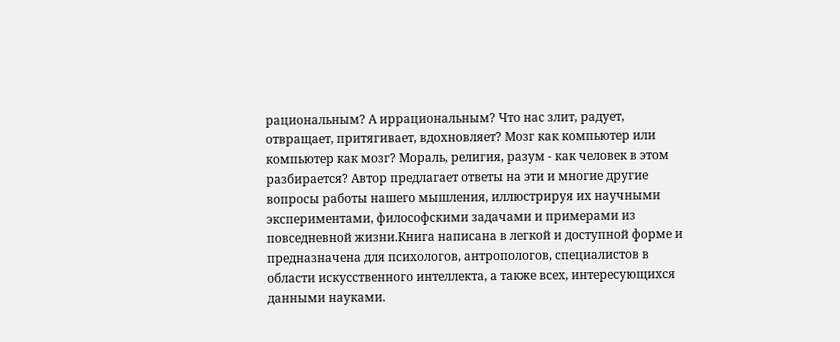рациональным? А иррациональным? Что нас злит, радует, отвращает, притягивает, вдохновляет? Мозг как компьютер или компьютер как мозг? Мораль, религия, разум - как человек в этом разбирается? Автор предлагает ответы на эти и многие другие вопросы работы нашего мышления, иллюстрируя их научными экспериментами, философскими задачами и примерами из повседневной жизни.Книга написана в легкой и доступной форме и предназначена для психологов, антропологов, специалистов в области искусственного интеллекта, а также всех, интересующихся данными науками.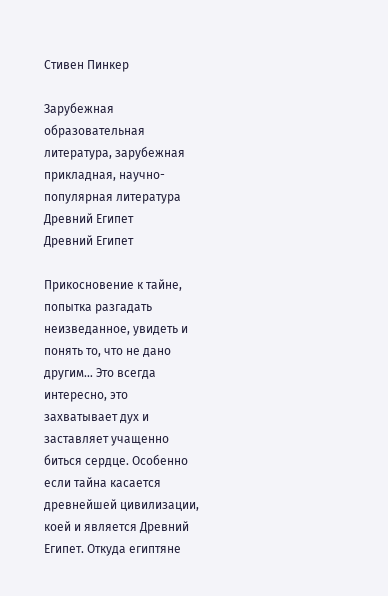Стивен Пинкер

Зарубежная образовательная литература, зарубежная прикладная, научно-популярная литература
Древний Египет
Древний Египет

Прикосновение к тайне, попытка разгадать неизведанное, увидеть и понять то, что не дано другим… Это всегда интересно, это захватывает дух и заставляет учащенно биться сердце. Особенно если тайна касается древнейшей цивилизации, коей и является Древний Египет. Откуда египтяне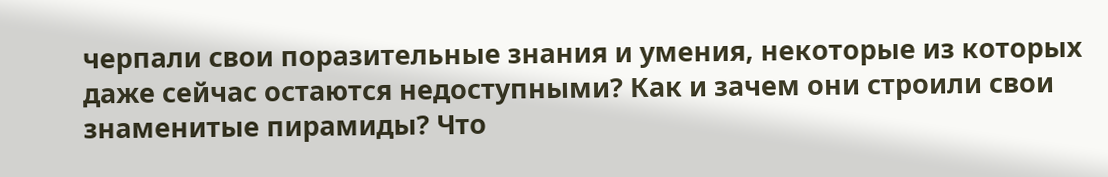черпали свои поразительные знания и умения, некоторые из которых даже сейчас остаются недоступными? Как и зачем они строили свои знаменитые пирамиды? Что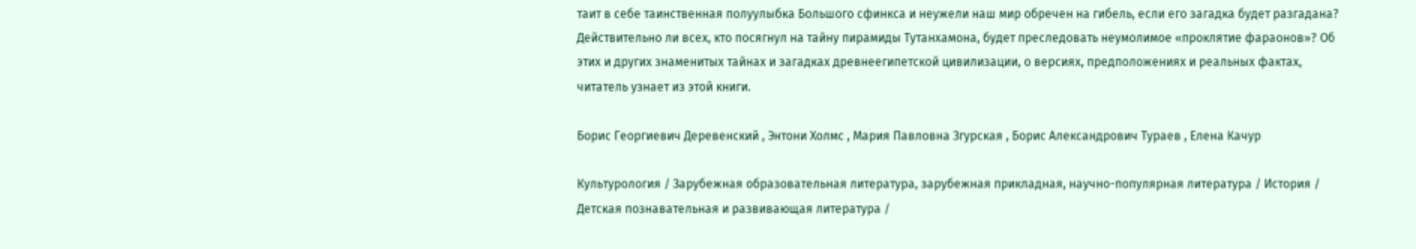таит в себе таинственная полуулыбка Большого сфинкса и неужели наш мир обречен на гибель, если его загадка будет разгадана? Действительно ли всех, кто посягнул на тайну пирамиды Тутанхамона, будет преследовать неумолимое «проклятие фараонов»? Об этих и других знаменитых тайнах и загадках древнеегипетской цивилизации, о версиях, предположениях и реальных фактах, читатель узнает из этой книги.

Борис Георгиевич Деревенский , Энтони Холмс , Мария Павловна Згурская , Борис Александрович Тураев , Елена Качур

Культурология / Зарубежная образовательная литература, зарубежная прикладная, научно-популярная литература / История / Детская познавательная и развивающая литература /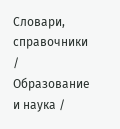Словари, справочники / Образование и наука /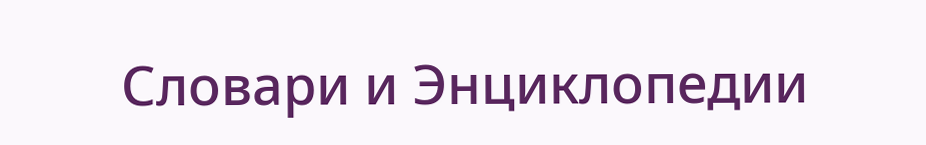Словари и Энциклопедии